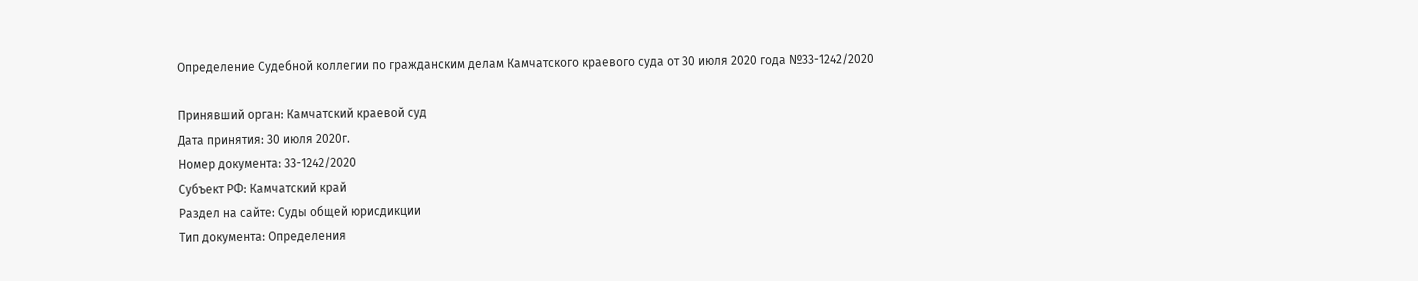Определение Судебной коллегии по гражданским делам Камчатского краевого суда от 30 июля 2020 года №33-1242/2020

Принявший орган: Камчатский краевой суд
Дата принятия: 30 июля 2020г.
Номер документа: 33-1242/2020
Субъект РФ: Камчатский край
Раздел на сайте: Суды общей юрисдикции
Тип документа: Определения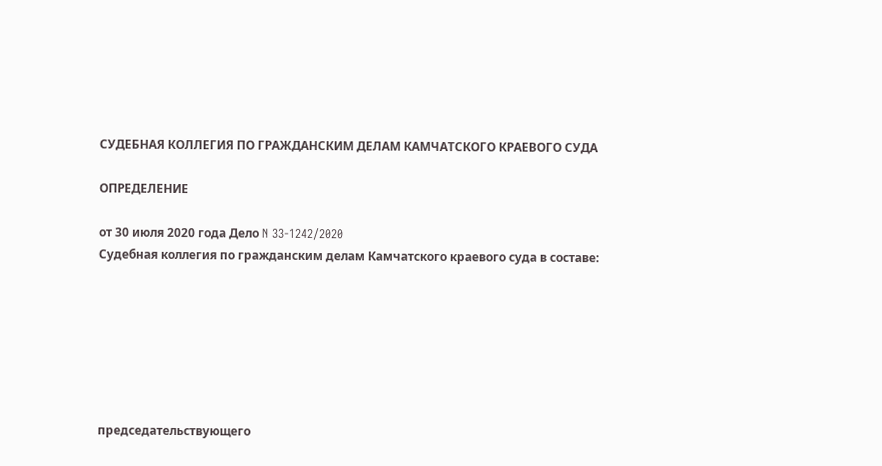СУДЕБНАЯ КОЛЛЕГИЯ ПО ГРАЖДАНСКИМ ДЕЛАМ КАМЧАТСКОГО КРАЕВОГО СУДА

ОПРЕДЕЛЕНИЕ

от 30 июля 2020 года Дело N 33-1242/2020
Судебная коллегия по гражданским делам Камчатского краевого суда в составе:







председательствующего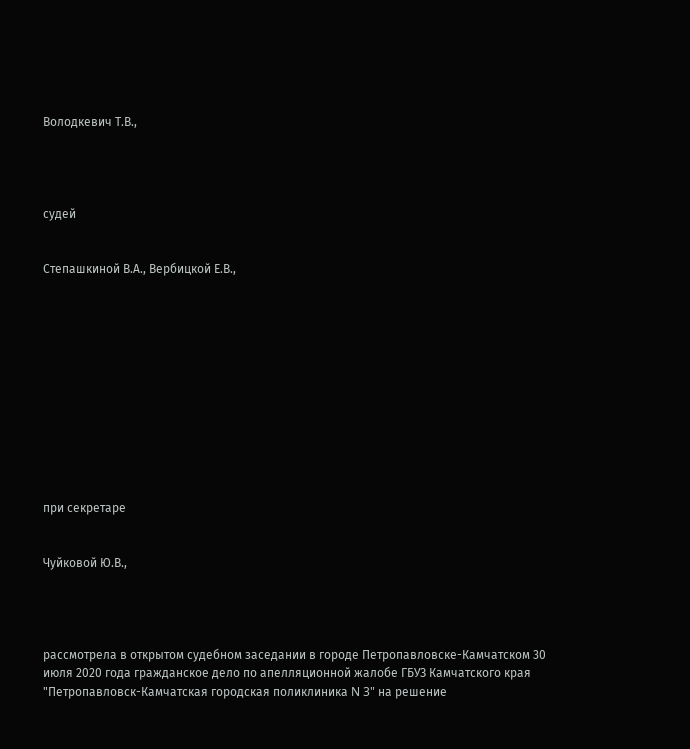Володкевич Т.В.,




судей


Степашкиной В.А., Вербицкой Е.В.,












при секретаре


Чуйковой Ю.В.,




рассмотрела в открытом судебном заседании в городе Петропавловске-Камчатском 30 июля 2020 года гражданское дело по апелляционной жалобе ГБУЗ Камчатского края "Петропавловск-Камчатская городская поликлиника N 3" на решение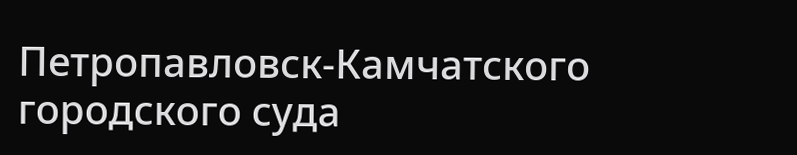Петропавловск-Камчатского городского суда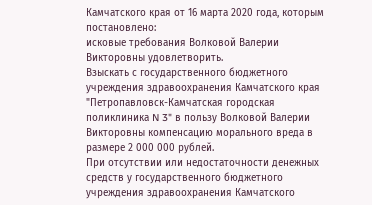Камчатского края от 16 марта 2020 года, которым постановлено:
исковые требования Волковой Валерии Викторовны удовлетворить.
Взыскать с государственного бюджетного учреждения здравоохранения Камчатского края "Петропавловск-Камчатская городская поликлиника N 3" в пользу Волковой Валерии Викторовны компенсацию морального вреда в размере 2 000 000 рублей.
При отсутствии или недостаточности денежных средств у государственного бюджетного учреждения здравоохранения Камчатского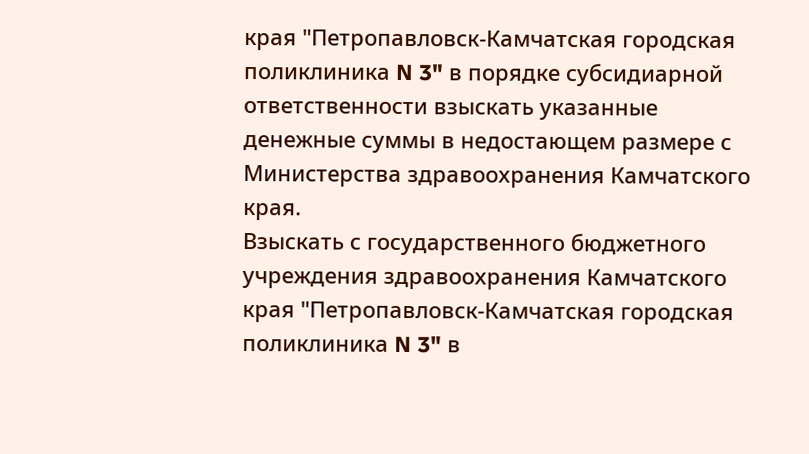края "Петропавловск-Камчатская городская поликлиника N 3" в порядке субсидиарной ответственности взыскать указанные денежные суммы в недостающем размере с Министерства здравоохранения Камчатского края.
Взыскать с государственного бюджетного учреждения здравоохранения Камчатского края "Петропавловск-Камчатская городская поликлиника N 3" в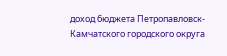доход бюджета Петропавловск-Камчатского городского округа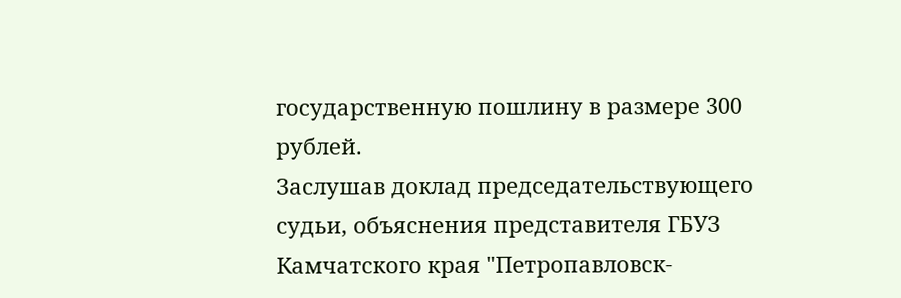государственную пошлину в размере 300 рублей.
Заслушав доклад председательствующего судьи, объяснения представителя ГБУЗ Камчатского края "Петропавловск-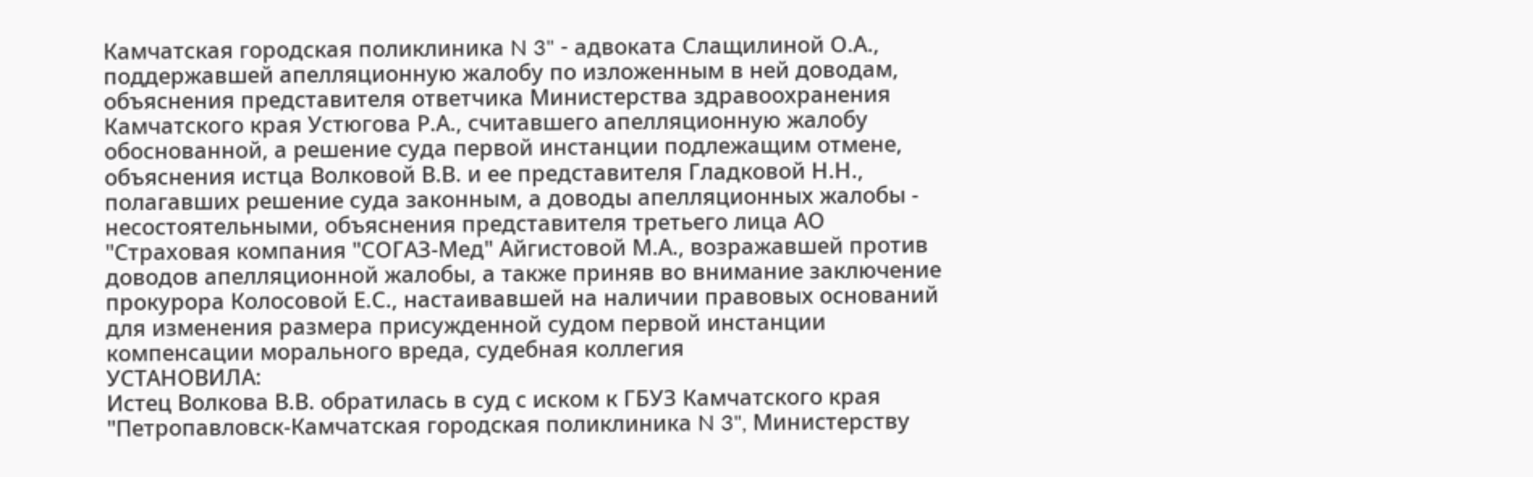Камчатская городская поликлиника N 3" - адвоката Слащилиной О.А., поддержавшей апелляционную жалобу по изложенным в ней доводам, объяснения представителя ответчика Министерства здравоохранения Камчатского края Устюгова Р.А., считавшего апелляционную жалобу обоснованной, а решение суда первой инстанции подлежащим отмене, объяснения истца Волковой В.В. и ее представителя Гладковой Н.Н., полагавших решение суда законным, а доводы апелляционных жалобы - несостоятельными, объяснения представителя третьего лица АО "Страховая компания "СОГАЗ-Мед" Айгистовой М.А., возражавшей против доводов апелляционной жалобы, а также приняв во внимание заключение прокурора Колосовой Е.С., настаивавшей на наличии правовых оснований для изменения размера присужденной судом первой инстанции компенсации морального вреда, судебная коллегия
УСТАНОВИЛА:
Истец Волкова В.В. обратилась в суд с иском к ГБУЗ Камчатского края "Петропавловск-Камчатская городская поликлиника N 3", Министерству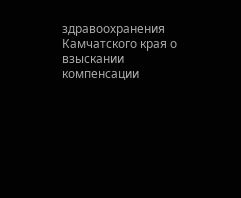здравоохранения Камчатского края о взыскании компенсации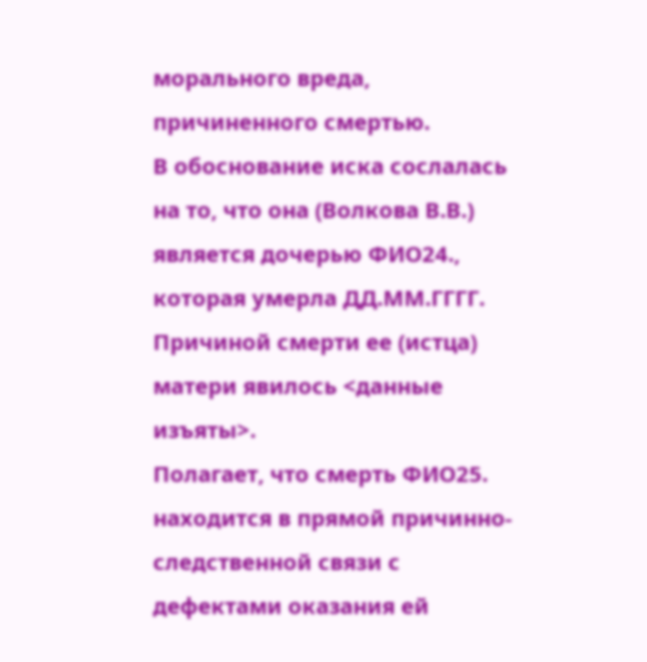морального вреда, причиненного смертью.
В обоснование иска сослалась на то, что она (Волкова В.В.) является дочерью ФИО24., которая умерла ДД.ММ.ГГГГ.
Причиной смерти ее (истца) матери явилось <данные изъяты>.
Полагает, что смерть ФИО25. находится в прямой причинно-следственной связи с дефектами оказания ей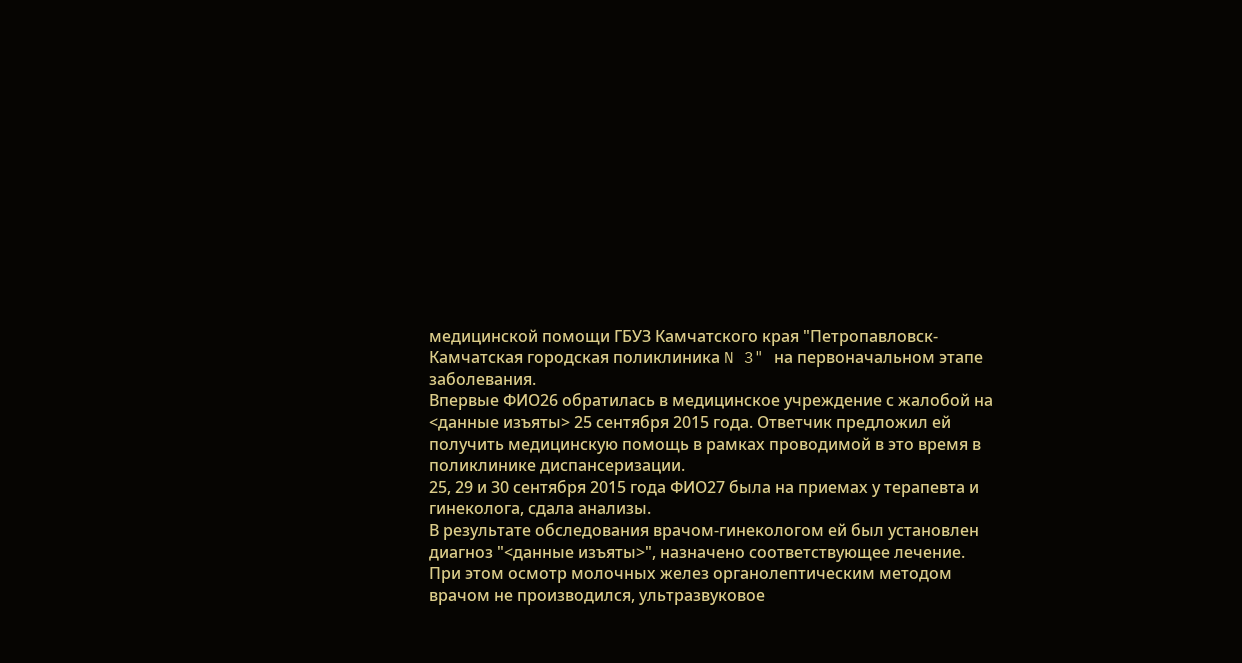медицинской помощи ГБУЗ Камчатского края "Петропавловск-Камчатская городская поликлиника N 3" на первоначальном этапе заболевания.
Впервые ФИО26 обратилась в медицинское учреждение с жалобой на <данные изъяты> 25 сентября 2015 года. Ответчик предложил ей получить медицинскую помощь в рамках проводимой в это время в поликлинике диспансеризации.
25, 29 и 30 сентября 2015 года ФИО27 была на приемах у терапевта и гинеколога, сдала анализы.
В результате обследования врачом-гинекологом ей был установлен диагноз "<данные изъяты>", назначено соответствующее лечение.
При этом осмотр молочных желез органолептическим методом врачом не производился, ультразвуковое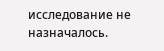исследование не назначалось.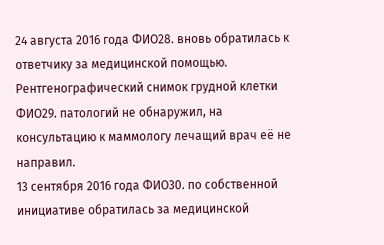24 августа 2016 года ФИО28. вновь обратилась к ответчику за медицинской помощью.
Рентгенографический снимок грудной клетки ФИО29. патологий не обнаружил, на консультацию к маммологу лечащий врач её не направил.
13 сентября 2016 года ФИО30. по собственной инициативе обратилась за медицинской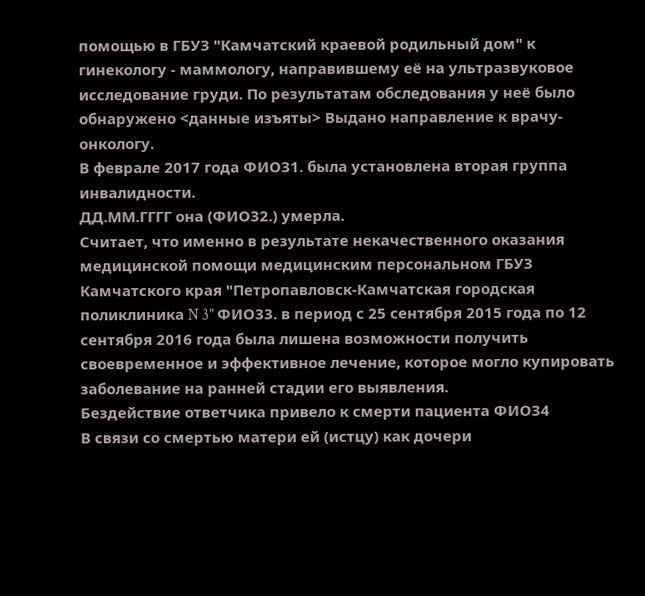помощью в ГБУЗ "Камчатский краевой родильный дом" к гинекологу - маммологу, направившему её на ультразвуковое исследование груди. По результатам обследования у неё было обнаружено <данные изъяты> Выдано направление к врачу-онкологу.
В феврале 2017 года ФИО31. была установлена вторая группа инвалидности.
ДД.ММ.ГГГГ она (ФИО32.) умерла.
Считает, что именно в результате некачественного оказания медицинской помощи медицинским персональном ГБУЗ Камчатского края "Петропавловск-Камчатская городская поликлиника N 3" ФИО33. в период с 25 сентября 2015 года по 12 сентября 2016 года была лишена возможности получить своевременное и эффективное лечение, которое могло купировать заболевание на ранней стадии его выявления.
Бездействие ответчика привело к смерти пациента ФИО34
В связи со смертью матери ей (истцу) как дочери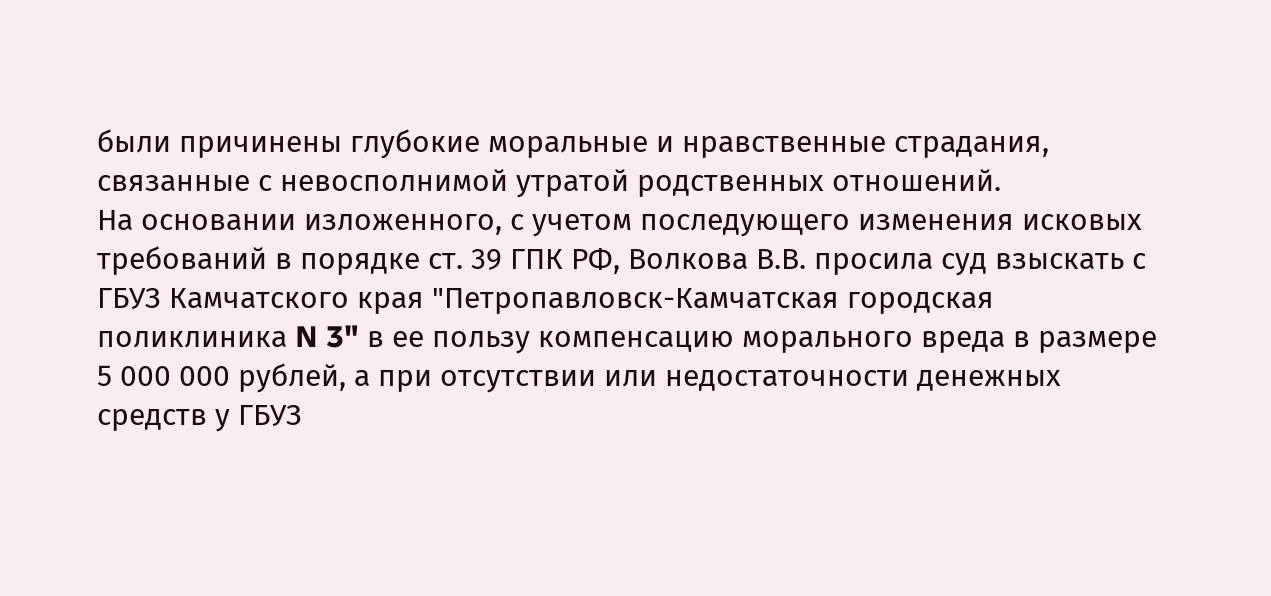были причинены глубокие моральные и нравственные страдания, связанные с невосполнимой утратой родственных отношений.
На основании изложенного, с учетом последующего изменения исковых требований в порядке ст. 39 ГПК РФ, Волкова В.В. просила суд взыскать с ГБУЗ Камчатского края "Петропавловск-Камчатская городская поликлиника N 3" в ее пользу компенсацию морального вреда в размере 5 000 000 рублей, а при отсутствии или недостаточности денежных средств у ГБУЗ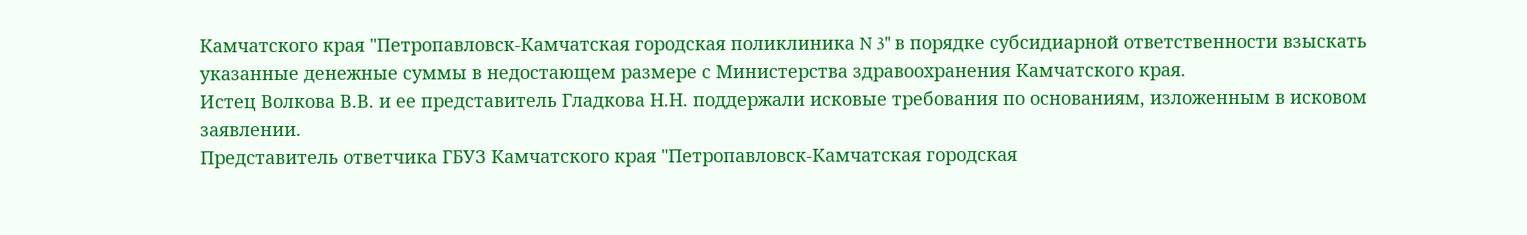Камчатского края "Петропавловск-Камчатская городская поликлиника N 3" в порядке субсидиарной ответственности взыскать указанные денежные суммы в недостающем размере с Министерства здравоохранения Камчатского края.
Истец Волкова В.В. и ее представитель Гладкова Н.Н. поддержали исковые требования по основаниям, изложенным в исковом заявлении.
Представитель ответчика ГБУЗ Камчатского края "Петропавловск-Камчатская городская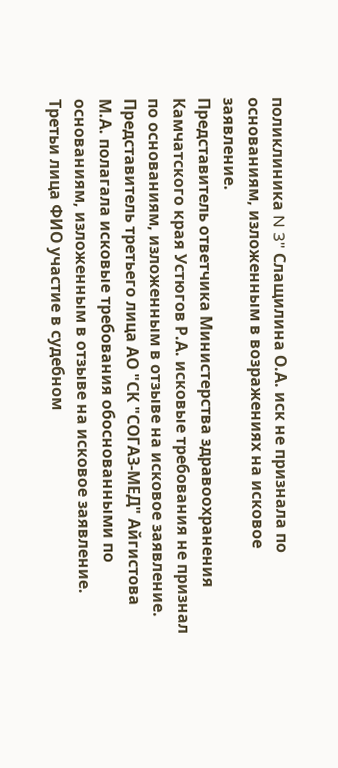поликлиника N 3" Слащилина О.А. иск не признала по основаниям, изложенным в возражениях на исковое заявление.
Представитель ответчика Министерства здравоохранения Камчатского края Устюгов Р.А. исковые требования не признал по основаниям, изложенным в отзыве на исковое заявление.
Представитель третьего лица АО "СК "СОГАЗ-МЕД" Айгистова М.А. полагала исковые требования обоснованными по основаниям, изложенным в отзыве на исковое заявление.
Третьи лица ФИО участие в судебном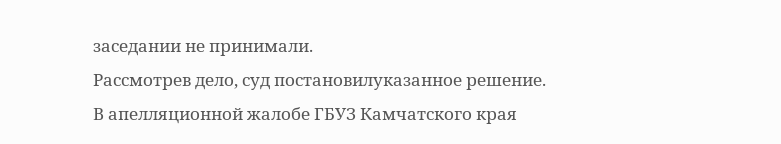заседании не принимали.
Рассмотрев дело, суд постановилуказанное решение.
В апелляционной жалобе ГБУЗ Камчатского края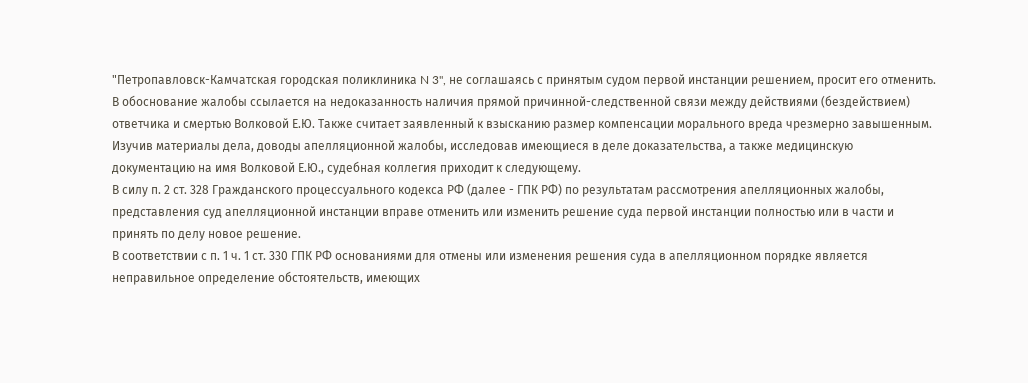"Петропавловск-Камчатская городская поликлиника N 3", не соглашаясь с принятым судом первой инстанции решением, просит его отменить. В обоснование жалобы ссылается на недоказанность наличия прямой причинной-следственной связи между действиями (бездействием) ответчика и смертью Волковой Е.Ю. Также считает заявленный к взысканию размер компенсации морального вреда чрезмерно завышенным.
Изучив материалы дела, доводы апелляционной жалобы, исследовав имеющиеся в деле доказательства, а также медицинскую документацию на имя Волковой Е.Ю., судебная коллегия приходит к следующему.
В силу п. 2 ст. 328 Гражданского процессуального кодекса РФ (далее - ГПК РФ) по результатам рассмотрения апелляционных жалобы, представления суд апелляционной инстанции вправе отменить или изменить решение суда первой инстанции полностью или в части и принять по делу новое решение.
В соответствии с п. 1 ч. 1 ст. 330 ГПК РФ основаниями для отмены или изменения решения суда в апелляционном порядке является неправильное определение обстоятельств, имеющих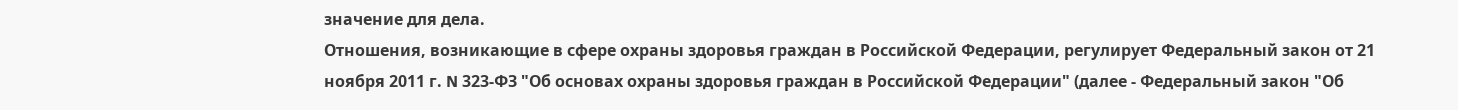значение для дела.
Отношения, возникающие в сфере охраны здоровья граждан в Российской Федерации, регулирует Федеральный закон от 21 ноября 2011 г. N 323-ФЗ "Об основах охраны здоровья граждан в Российской Федерации" (далее - Федеральный закон "Об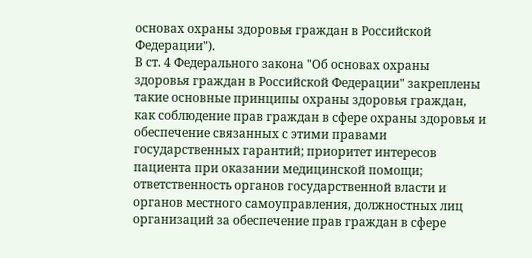основах охраны здоровья граждан в Российской Федерации").
В ст. 4 Федерального закона "Об основах охраны здоровья граждан в Российской Федерации" закреплены такие основные принципы охраны здоровья граждан, как соблюдение прав граждан в сфере охраны здоровья и обеспечение связанных с этими правами государственных гарантий; приоритет интересов пациента при оказании медицинской помощи; ответственность органов государственной власти и органов местного самоуправления, должностных лиц организаций за обеспечение прав граждан в сфере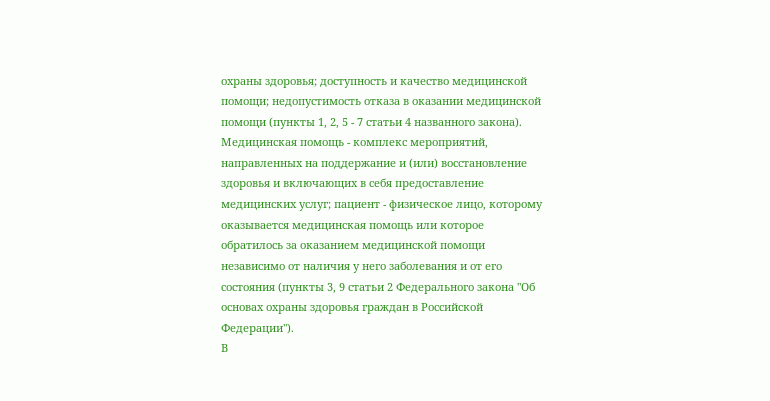охраны здоровья; доступность и качество медицинской помощи; недопустимость отказа в оказании медицинской помощи (пункты 1, 2, 5 - 7 статьи 4 названного закона).
Медицинская помощь - комплекс мероприятий, направленных на поддержание и (или) восстановление здоровья и включающих в себя предоставление медицинских услуг; пациент - физическое лицо, которому оказывается медицинская помощь или которое обратилось за оказанием медицинской помощи независимо от наличия у него заболевания и от его состояния (пункты 3, 9 статьи 2 Федерального закона "Об основах охраны здоровья граждан в Российской Федерации").
В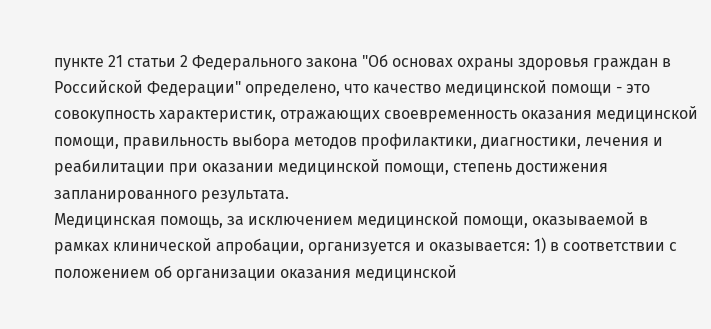пункте 21 статьи 2 Федерального закона "Об основах охраны здоровья граждан в Российской Федерации" определено, что качество медицинской помощи - это совокупность характеристик, отражающих своевременность оказания медицинской помощи, правильность выбора методов профилактики, диагностики, лечения и реабилитации при оказании медицинской помощи, степень достижения запланированного результата.
Медицинская помощь, за исключением медицинской помощи, оказываемой в рамках клинической апробации, организуется и оказывается: 1) в соответствии с положением об организации оказания медицинской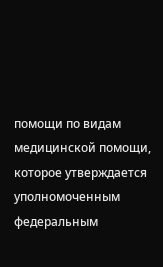помощи по видам медицинской помощи, которое утверждается уполномоченным федеральным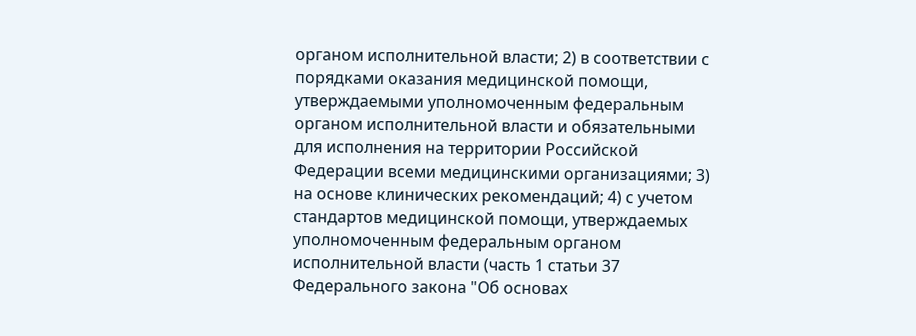органом исполнительной власти; 2) в соответствии с порядками оказания медицинской помощи, утверждаемыми уполномоченным федеральным органом исполнительной власти и обязательными для исполнения на территории Российской Федерации всеми медицинскими организациями; 3) на основе клинических рекомендаций; 4) с учетом стандартов медицинской помощи, утверждаемых уполномоченным федеральным органом исполнительной власти (часть 1 статьи 37 Федерального закона "Об основах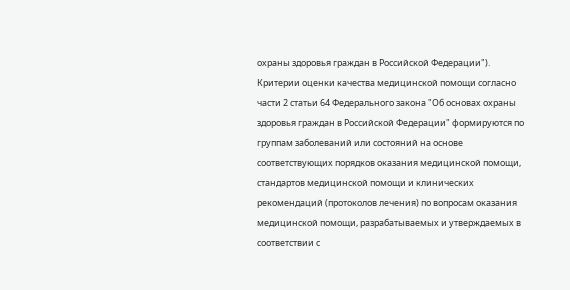охраны здоровья граждан в Российской Федерации").
Критерии оценки качества медицинской помощи согласно части 2 статьи 64 Федерального закона "Об основах охраны здоровья граждан в Российской Федерации" формируются по группам заболеваний или состояний на основе соответствующих порядков оказания медицинской помощи, стандартов медицинской помощи и клинических рекомендаций (протоколов лечения) по вопросам оказания медицинской помощи, разрабатываемых и утверждаемых в соответствии с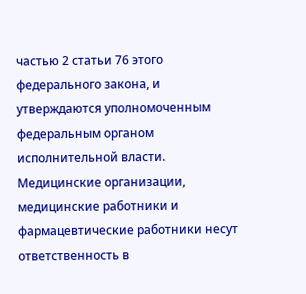частью 2 статьи 76 этого федерального закона, и утверждаются уполномоченным федеральным органом исполнительной власти.
Медицинские организации, медицинские работники и фармацевтические работники несут ответственность в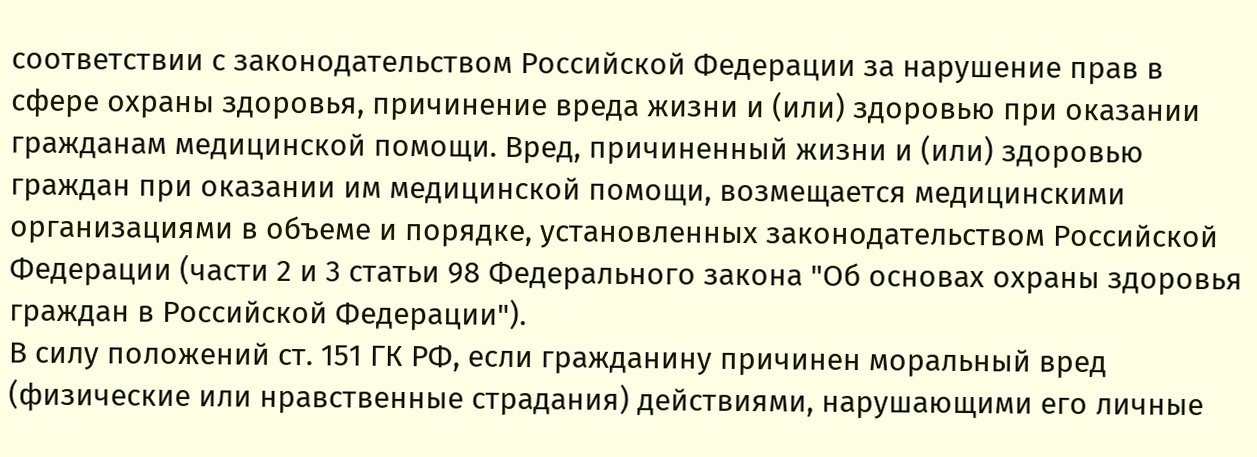соответствии с законодательством Российской Федерации за нарушение прав в сфере охраны здоровья, причинение вреда жизни и (или) здоровью при оказании гражданам медицинской помощи. Вред, причиненный жизни и (или) здоровью граждан при оказании им медицинской помощи, возмещается медицинскими организациями в объеме и порядке, установленных законодательством Российской Федерации (части 2 и 3 статьи 98 Федерального закона "Об основах охраны здоровья граждан в Российской Федерации").
В силу положений ст. 151 ГК РФ, если гражданину причинен моральный вред (физические или нравственные страдания) действиями, нарушающими его личные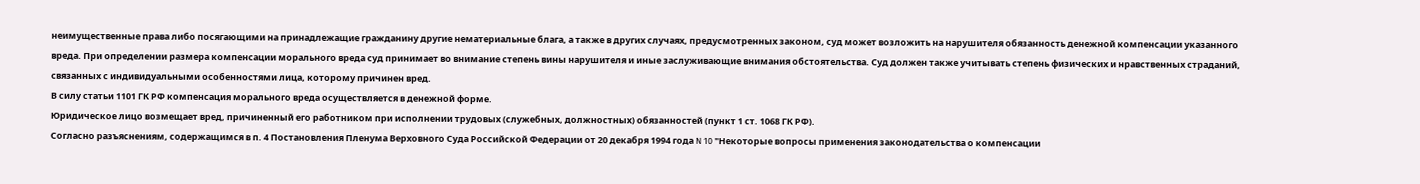неимущественные права либо посягающими на принадлежащие гражданину другие нематериальные блага, а также в других случаях, предусмотренных законом, суд может возложить на нарушителя обязанность денежной компенсации указанного вреда. При определении размера компенсации морального вреда суд принимает во внимание степень вины нарушителя и иные заслуживающие внимания обстоятельства. Суд должен также учитывать степень физических и нравственных страданий, связанных с индивидуальными особенностями лица, которому причинен вред.
В силу статьи 1101 ГК РФ компенсация морального вреда осуществляется в денежной форме.
Юридическое лицо возмещает вред, причиненный его работником при исполнении трудовых (служебных, должностных) обязанностей (пункт 1 ст. 1068 ГК РФ).
Согласно разъяснениям, содержащимся в п. 4 Постановления Пленума Верховного Суда Российской Федерации от 20 декабря 1994 года N 10 "Некоторые вопросы применения законодательства о компенсации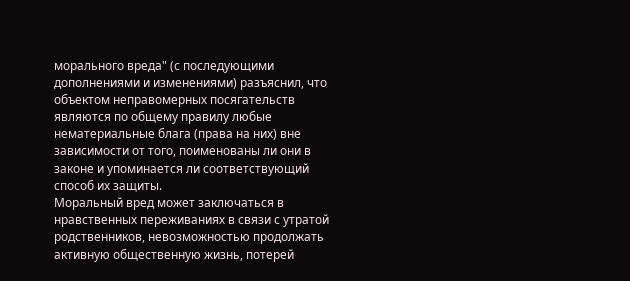морального вреда" (с последующими дополнениями и изменениями) разъяснил, что объектом неправомерных посягательств являются по общему правилу любые нематериальные блага (права на них) вне зависимости от того, поименованы ли они в законе и упоминается ли соответствующий способ их защиты.
Моральный вред может заключаться в нравственных переживаниях в связи с утратой родственников, невозможностью продолжать активную общественную жизнь, потерей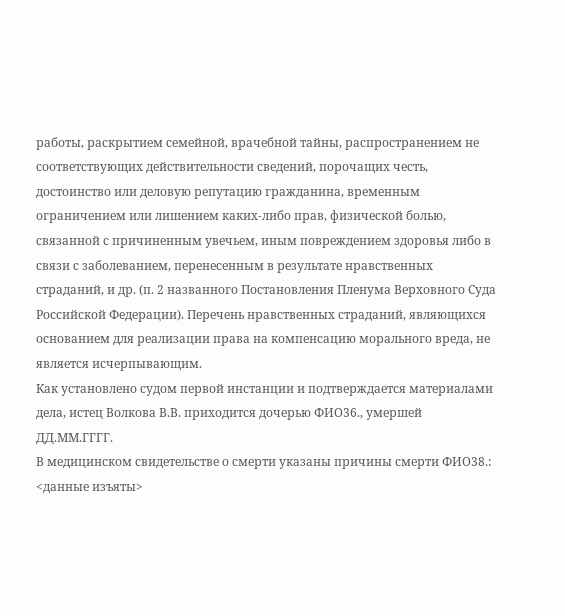работы, раскрытием семейной, врачебной тайны, распространением не соответствующих действительности сведений, порочащих честь, достоинство или деловую репутацию гражданина, временным ограничением или лишением каких-либо прав, физической болью, связанной с причиненным увечьем, иным повреждением здоровья либо в связи с заболеванием, перенесенным в результате нравственных страданий, и др. (п. 2 названного Постановления Пленума Верховного Суда Российской Федерации). Перечень нравственных страданий, являющихся основанием для реализации права на компенсацию морального вреда, не является исчерпывающим.
Как установлено судом первой инстанции и подтверждается материалами дела, истец Волкова В.В. приходится дочерью ФИО36., умершей ДД.ММ.ГГГГ.
В медицинском свидетельстве о смерти указаны причины смерти ФИО38.: <данные изъяты>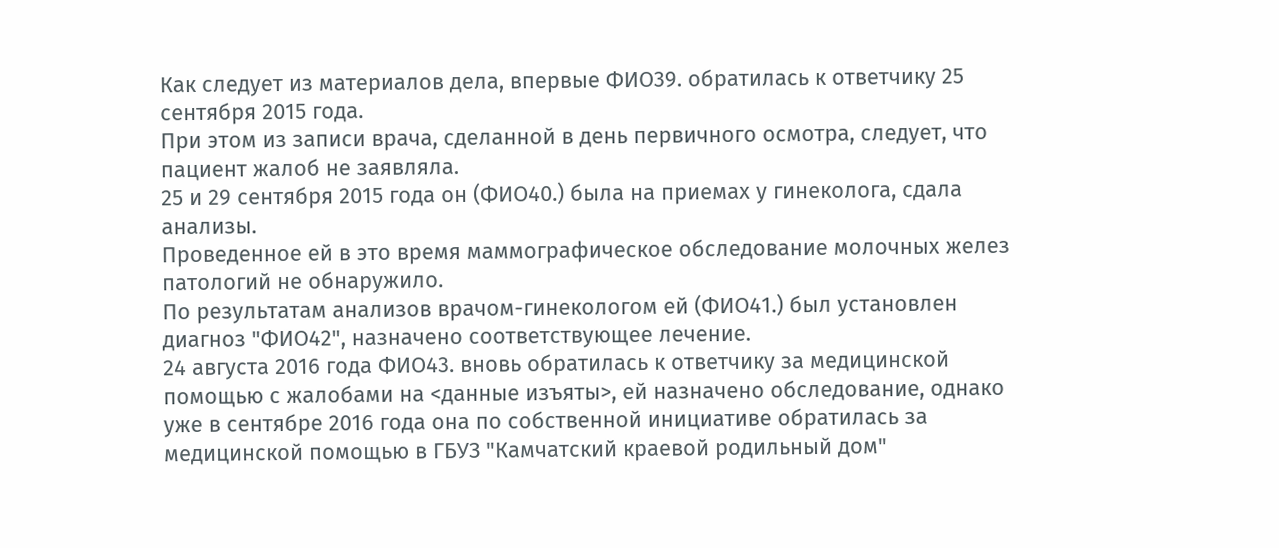Как следует из материалов дела, впервые ФИО39. обратилась к ответчику 25 сентября 2015 года.
При этом из записи врача, сделанной в день первичного осмотра, следует, что пациент жалоб не заявляла.
25 и 29 сентября 2015 года он (ФИО40.) была на приемах у гинеколога, сдала анализы.
Проведенное ей в это время маммографическое обследование молочных желез патологий не обнаружило.
По результатам анализов врачом-гинекологом ей (ФИО41.) был установлен диагноз "ФИО42", назначено соответствующее лечение.
24 августа 2016 года ФИО43. вновь обратилась к ответчику за медицинской помощью с жалобами на <данные изъяты>, ей назначено обследование, однако уже в сентябре 2016 года она по собственной инициативе обратилась за медицинской помощью в ГБУЗ "Камчатский краевой родильный дом"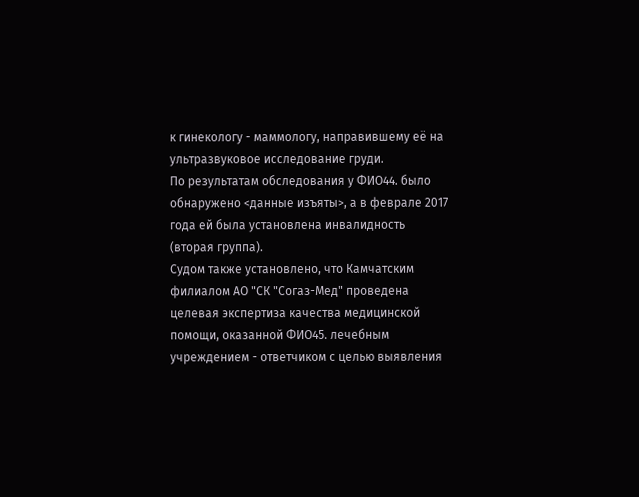к гинекологу - маммологу, направившему её на ультразвуковое исследование груди.
По результатам обследования у ФИО44. было обнаружено <данные изъяты>, а в феврале 2017 года ей была установлена инвалидность (вторая группа).
Судом также установлено, что Камчатским филиалом АО "СК "Согаз-Мед" проведена целевая экспертиза качества медицинской помощи, оказанной ФИО45. лечебным учреждением - ответчиком с целью выявления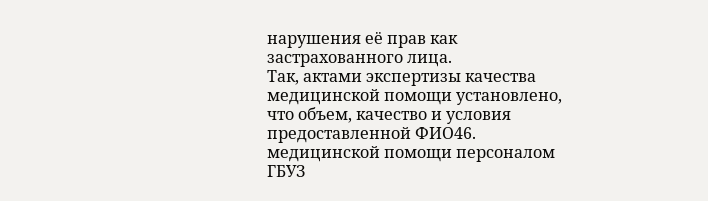нарушения её прав как застрахованного лица.
Так, актами экспертизы качества медицинской помощи установлено, что объем, качество и условия предоставленной ФИО46. медицинской помощи персоналом ГБУЗ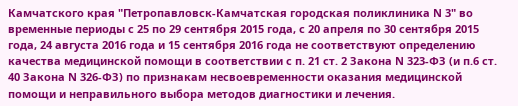Камчатского края "Петропавловск-Камчатская городская поликлиника N 3" во временные периоды с 25 по 29 сентября 2015 года, с 20 апреля по 30 сентября 2015 года, 24 августа 2016 года и 15 сентября 2016 года не соответствуют определению качества медицинской помощи в соответствии с п. 21 ст. 2 Закона N 323-ФЗ (и п.6 ст. 40 Закона N 326-ФЗ) по признакам несвоевременности оказания медицинской помощи и неправильного выбора методов диагностики и лечения.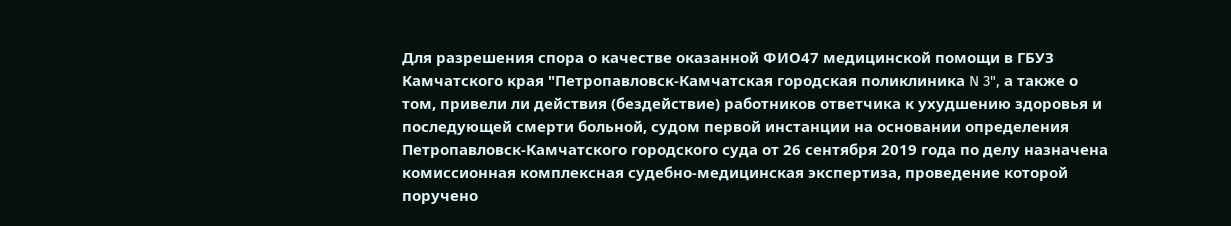Для разрешения спора о качестве оказанной ФИО47 медицинской помощи в ГБУЗ Камчатского края "Петропавловск-Камчатская городская поликлиника N 3", а также о том, привели ли действия (бездействие) работников ответчика к ухудшению здоровья и последующей смерти больной, судом первой инстанции на основании определения Петропавловск-Камчатского городского суда от 26 сентября 2019 года по делу назначена комиссионная комплексная судебно-медицинская экспертиза, проведение которой поручено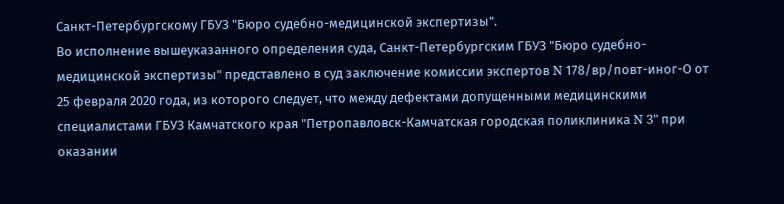Санкт-Петербургскому ГБУЗ "Бюро судебно-медицинской экспертизы".
Во исполнение вышеуказанного определения суда, Санкт-Петербургским ГБУЗ "Бюро судебно-медицинской экспертизы" представлено в суд заключение комиссии экспертов N 178/вр/повт-иног-О от 25 февраля 2020 года, из которого следует, что между дефектами допущенными медицинскими специалистами ГБУЗ Камчатского края "Петропавловск-Камчатская городская поликлиника N 3" при оказании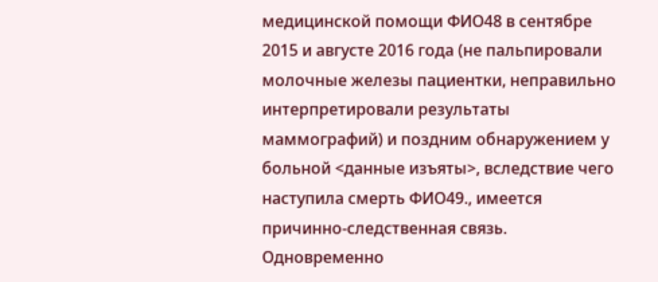медицинской помощи ФИО48 в сентябре 2015 и августе 2016 года (не пальпировали молочные железы пациентки, неправильно интерпретировали результаты маммографий) и поздним обнаружением у больной <данные изъяты>, вследствие чего наступила смерть ФИО49., имеется причинно-следственная связь. Одновременно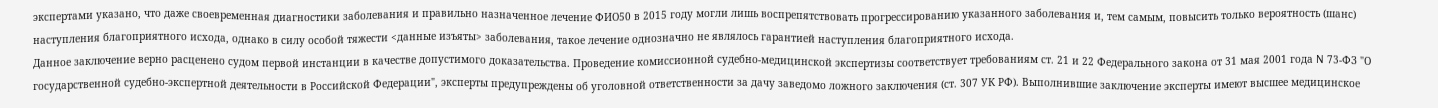экспертами указано, что даже своевременная диагностики заболевания и правильно назначенное лечение ФИО50 в 2015 году могли лишь воспрепятствовать прогрессированию указанного заболевания и, тем самым, повысить только вероятность (шанс) наступления благоприятного исхода, однако в силу особой тяжести <данные изъяты> заболевания, такое лечение однозначно не являлось гарантией наступления благоприятного исхода.
Данное заключение верно расценено судом первой инстанции в качестве допустимого доказательства. Проведение комиссионной судебно-медицинской экспертизы соответствует требованиям ст. 21 и 22 Федерального закона от 31 мая 2001 года N 73-ФЗ "О государственной судебно-экспертной деятельности в Российской Федерации", эксперты предупреждены об уголовной ответственности за дачу заведомо ложного заключения (ст. 307 УК РФ). Выполнившие заключение эксперты имеют высшее медицинское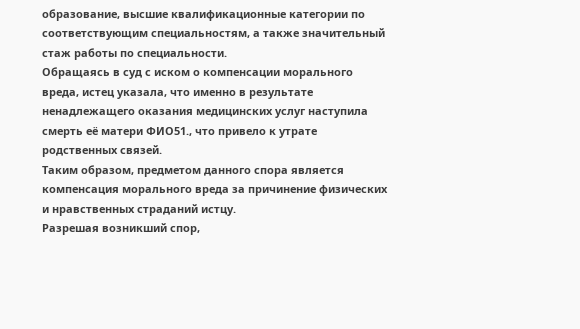образование, высшие квалификационные категории по соответствующим специальностям, а также значительный стаж работы по специальности.
Обращаясь в суд с иском о компенсации морального вреда, истец указала, что именно в результате ненадлежащего оказания медицинских услуг наступила смерть её матери ФИО51., что привело к утрате родственных связей.
Таким образом, предметом данного спора является компенсация морального вреда за причинение физических и нравственных страданий истцу.
Разрешая возникший спор,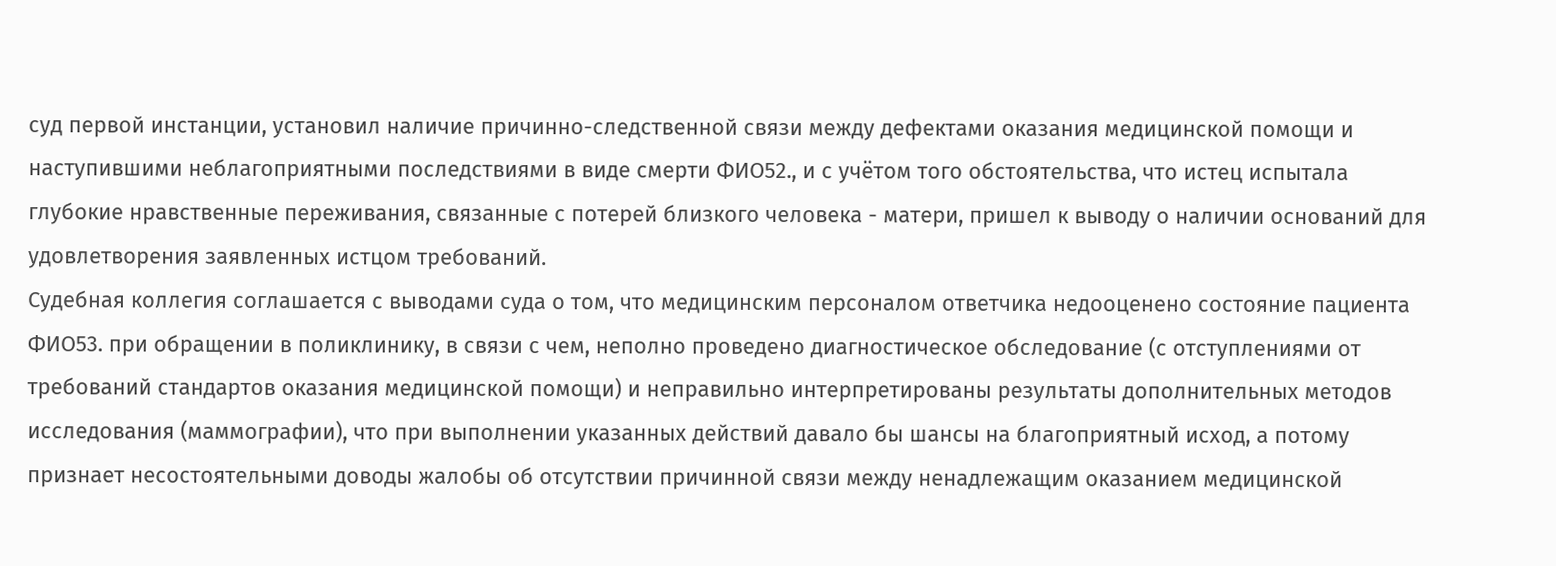суд первой инстанции, установил наличие причинно-следственной связи между дефектами оказания медицинской помощи и наступившими неблагоприятными последствиями в виде смерти ФИО52., и с учётом того обстоятельства, что истец испытала глубокие нравственные переживания, связанные с потерей близкого человека - матери, пришел к выводу о наличии оснований для удовлетворения заявленных истцом требований.
Судебная коллегия соглашается с выводами суда о том, что медицинским персоналом ответчика недооценено состояние пациента ФИО53. при обращении в поликлинику, в связи с чем, неполно проведено диагностическое обследование (с отступлениями от требований стандартов оказания медицинской помощи) и неправильно интерпретированы результаты дополнительных методов исследования (маммографии), что при выполнении указанных действий давало бы шансы на благоприятный исход, а потому признает несостоятельными доводы жалобы об отсутствии причинной связи между ненадлежащим оказанием медицинской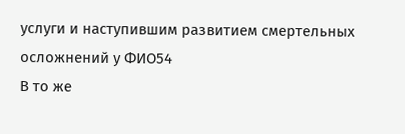услуги и наступившим развитием смертельных осложнений у ФИО54
В то же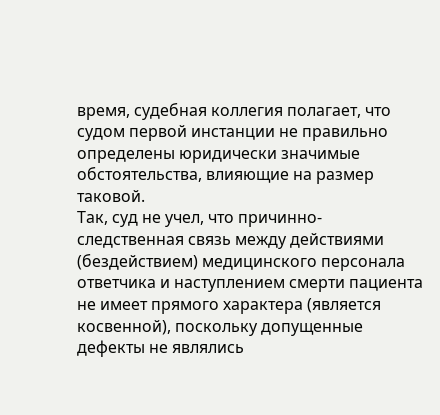время, судебная коллегия полагает, что судом первой инстанции не правильно определены юридически значимые обстоятельства, влияющие на размер таковой.
Так, суд не учел, что причинно-следственная связь между действиями (бездействием) медицинского персонала ответчика и наступлением смерти пациента не имеет прямого характера (является косвенной), поскольку допущенные дефекты не являлись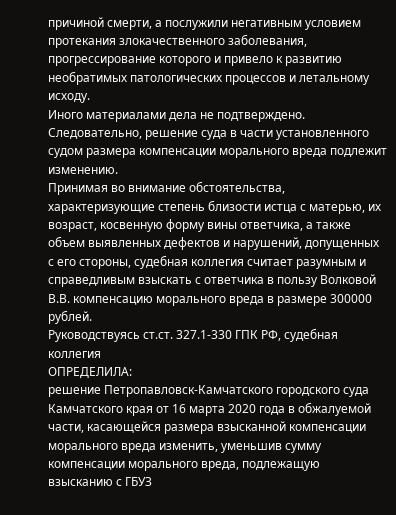причиной смерти, а послужили негативным условием протекания злокачественного заболевания, прогрессирование которого и привело к развитию необратимых патологических процессов и летальному исходу.
Иного материалами дела не подтверждено.
Следовательно, решение суда в части установленного судом размера компенсации морального вреда подлежит изменению.
Принимая во внимание обстоятельства, характеризующие степень близости истца с матерью, их возраст, косвенную форму вины ответчика, а также объем выявленных дефектов и нарушений, допущенных с его стороны, судебная коллегия считает разумным и справедливым взыскать с ответчика в пользу Волковой В.В. компенсацию морального вреда в размере 300000 рублей.
Руководствуясь ст.ст. 327.1-330 ГПК РФ, судебная коллегия
ОПРЕДЕЛИЛА:
решение Петропавловск-Камчатского городского суда Камчатского края от 16 марта 2020 года в обжалуемой части, касающейся размера взысканной компенсации морального вреда изменить, уменьшив сумму компенсации морального вреда, подлежащую взысканию с ГБУЗ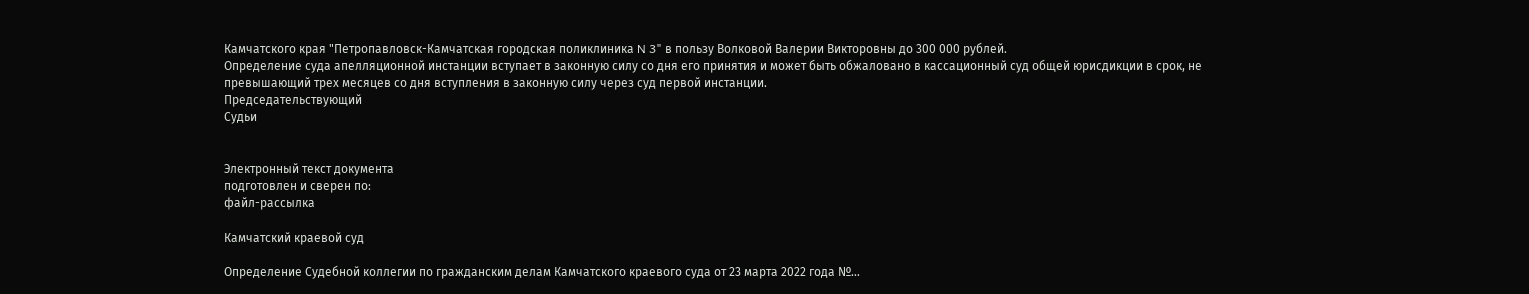Камчатского края "Петропавловск-Камчатская городская поликлиника N 3" в пользу Волковой Валерии Викторовны до 300 000 рублей.
Определение суда апелляционной инстанции вступает в законную силу со дня его принятия и может быть обжаловано в кассационный суд общей юрисдикции в срок, не превышающий трех месяцев со дня вступления в законную силу через суд первой инстанции.
Председательствующий
Судьи


Электронный текст документа
подготовлен и сверен по:
файл-рассылка

Камчатский краевой суд

Определение Судебной коллегии по гражданским делам Камчатского краевого суда от 23 марта 2022 года №...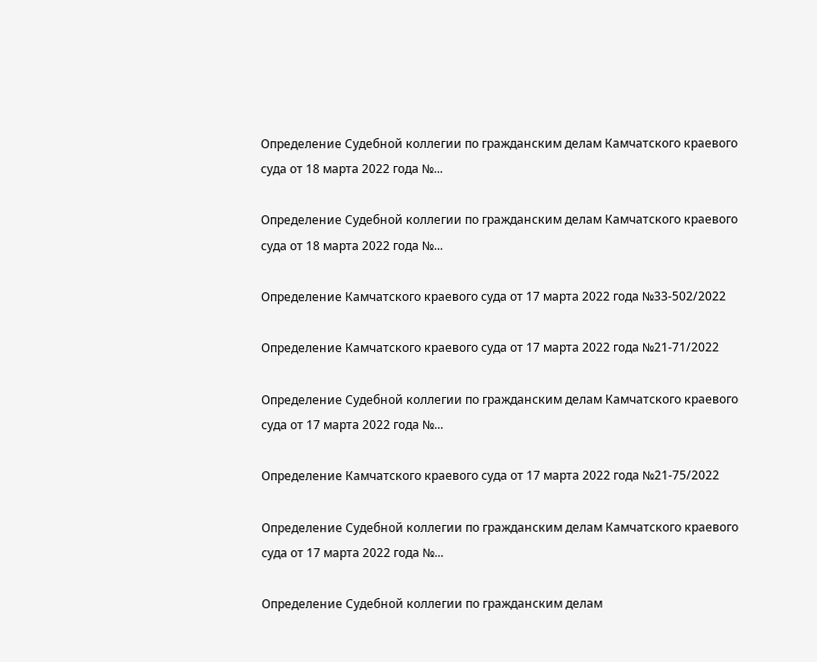Определение Судебной коллегии по гражданским делам Камчатского краевого суда от 18 марта 2022 года №...

Определение Судебной коллегии по гражданским делам Камчатского краевого суда от 18 марта 2022 года №...

Определение Камчатского краевого суда от 17 марта 2022 года №33-502/2022

Определение Камчатского краевого суда от 17 марта 2022 года №21-71/2022

Определение Судебной коллегии по гражданским делам Камчатского краевого суда от 17 марта 2022 года №...

Определение Камчатского краевого суда от 17 марта 2022 года №21-75/2022

Определение Судебной коллегии по гражданским делам Камчатского краевого суда от 17 марта 2022 года №...

Определение Судебной коллегии по гражданским делам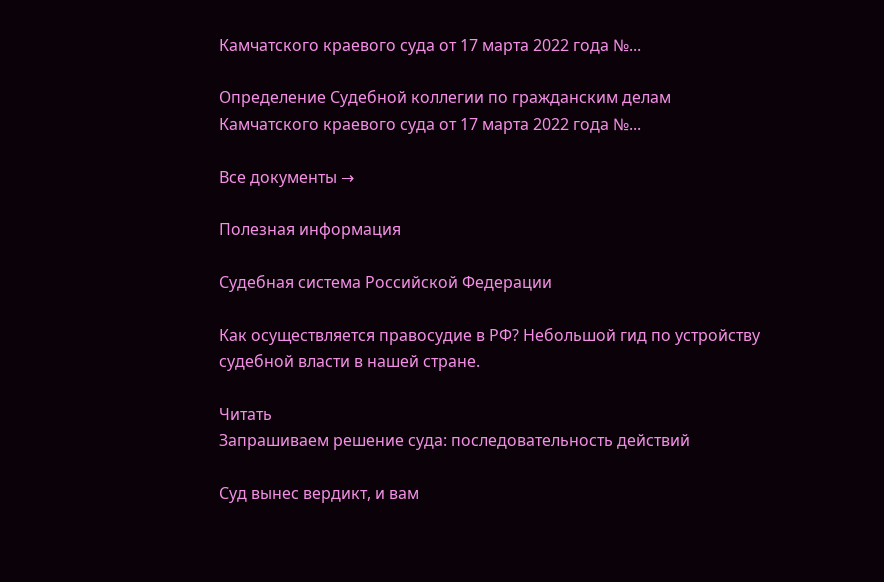Камчатского краевого суда от 17 марта 2022 года №...

Определение Судебной коллегии по гражданским делам Камчатского краевого суда от 17 марта 2022 года №...

Все документы →

Полезная информация

Судебная система Российской Федерации

Как осуществляется правосудие в РФ? Небольшой гид по устройству судебной власти в нашей стране.

Читать
Запрашиваем решение суда: последовательность действий

Суд вынес вердикт, и вам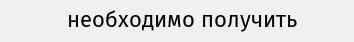необходимо получить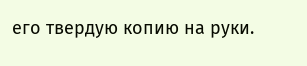его твердую копию на руки.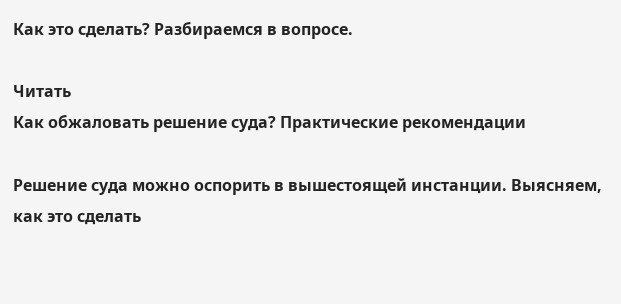Как это сделать? Разбираемся в вопросе.

Читать
Как обжаловать решение суда? Практические рекомендации

Решение суда можно оспорить в вышестоящей инстанции. Выясняем, как это сделать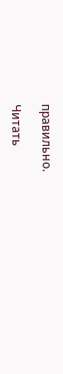правильно.

Читать